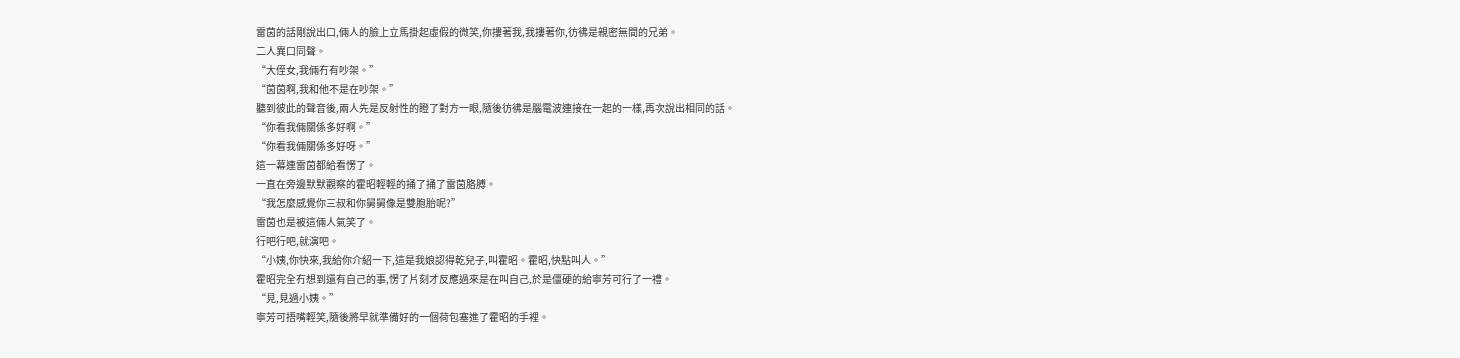雷茵的話剛說出口,倆人的臉上立馬掛起虛假的微笑,你摟著我,我摟著你,彷彿是親密無間的兄弟。
二人異口同聲。
“大侄女,我倆冇有吵架。”
“茵茵啊,我和他不是在吵架。”
聽到彼此的聲音後,兩人先是反射性的瞪了對方一眼,隨後彷彿是腦電波連接在一起的一樣,再次說出相同的話。
“你看我倆關係多好啊。”
“你看我倆關係多好呀。”
這一幕連雷茵都給看愣了。
一直在旁邊默默觀察的霍昭輕輕的捅了捅了雷茵胳膊。
“我怎麼感覺你三叔和你舅舅像是雙胞胎呢?”
雷茵也是被這倆人氣笑了。
行吧行吧,就演吧。
“小姨,你快來,我給你介紹一下,這是我娘認得乾兒子,叫霍昭。霍昭,快點叫人。”
霍昭完全冇想到還有自己的事,愣了片刻才反應過來是在叫自己,於是僵硬的給寧芳可行了一禮。
“見,見過小姨。”
寧芳可捂嘴輕笑,隨後將早就準備好的一個荷包塞進了霍昭的手裡。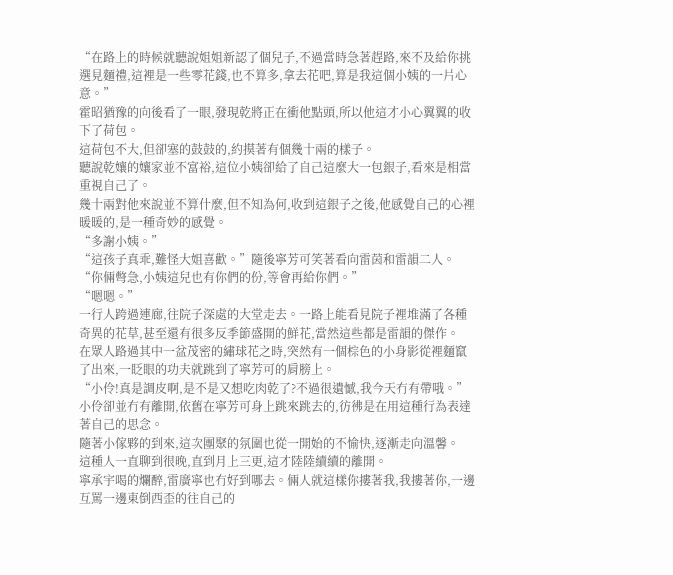“在路上的時候就聽說姐姐新認了個兒子,不過當時急著趕路,來不及給你挑選見麵禮,這裡是一些零花錢,也不算多,拿去花吧,算是我這個小姨的一片心意。”
霍昭猶豫的向後看了一眼,發現乾將正在衝他點頭,所以他這才小心翼翼的收下了荷包。
這荷包不大,但卻塞的鼓鼓的,約摸著有個幾十兩的樣子。
聽說乾孃的孃家並不富裕,這位小姨卻給了自己這麼大一包銀子,看來是相當重視自己了。
幾十兩對他來說並不算什麼,但不知為何,收到這銀子之後,他感覺自己的心裡暖暖的,是一種奇妙的感覺。
“多謝小姨。”
“這孩子真乖,難怪大姐喜歡。”隨後寧芳可笑著看向雷茵和雷韻二人。“你倆彆急,小姨這兒也有你們的份,等會再給你們。”
“嗯嗯。”
一行人跨過連廊,往院子深處的大堂走去。一路上能看見院子裡堆滿了各種奇異的花草,甚至還有很多反季節盛開的鮮花,當然這些都是雷韻的傑作。
在眾人路過其中一盆茂密的繡球花之時,突然有一個棕色的小身影從裡麵竄了出來,一眨眼的功夫就跳到了寧芳可的肩膀上。
“小伶!真是調皮啊,是不是又想吃肉乾了?不過很遺憾,我今天冇有帶哦。”
小伶卻並冇有離開,依舊在寧芳可身上跳來跳去的,彷彿是在用這種行為表達著自己的思念。
隨著小傢夥的到來,這次團聚的氛圍也從一開始的不愉快,逐漸走向溫馨。
這種人一直聊到很晚,直到月上三更,這才陸陸續續的離開。
寧承宇喝的爛醉,雷廣寧也冇好到哪去。倆人就這樣你摟著我,我摟著你,一邊互罵一邊東倒西歪的往自己的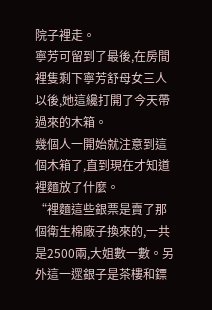院子裡走。
寧芳可留到了最後,在房間裡隻剩下寧芳舒母女三人以後,她這纔打開了今天帶過來的木箱。
幾個人一開始就注意到這個木箱了,直到現在才知道裡麵放了什麼。
“裡麵這些銀票是賣了那個衛生棉廠子換來的,一共是2500兩,大姐數一數。另外這一遝銀子是茶樓和鏢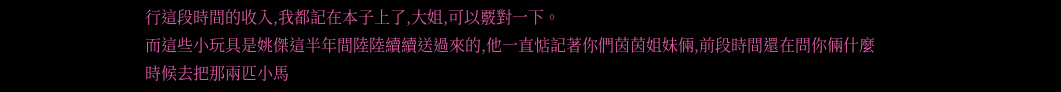行這段時間的收入,我都記在本子上了,大姐,可以覈對一下。
而這些小玩具是姚傑這半年間陸陸續續送過來的,他一直惦記著你們茵茵姐妹倆,前段時間還在問你倆什麼時候去把那兩匹小馬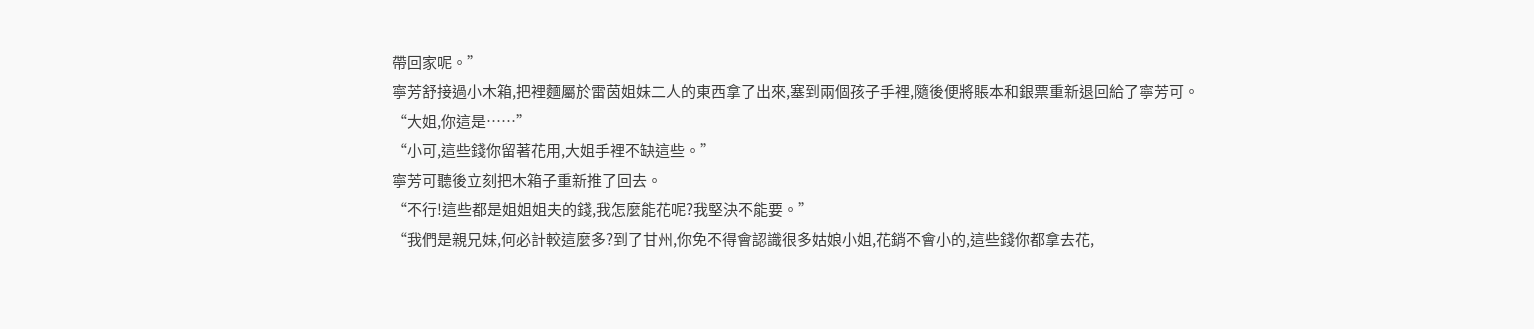帶回家呢。”
寧芳舒接過小木箱,把裡麵屬於雷茵姐妹二人的東西拿了出來,塞到兩個孩子手裡,隨後便將賬本和銀票重新退回給了寧芳可。
“大姐,你這是……”
“小可,這些錢你留著花用,大姐手裡不缺這些。”
寧芳可聽後立刻把木箱子重新推了回去。
“不行!這些都是姐姐姐夫的錢,我怎麼能花呢?我堅決不能要。”
“我們是親兄妹,何必計較這麼多?到了甘州,你免不得會認識很多姑娘小姐,花銷不會小的,這些錢你都拿去花,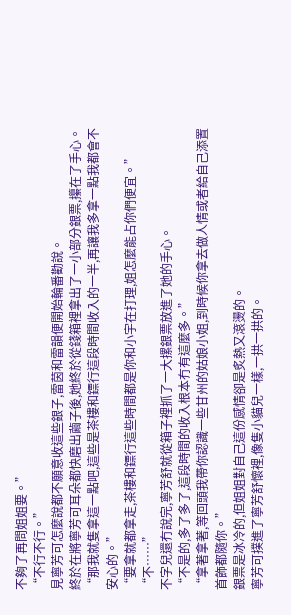不夠了再問姐姐要。”
“不行不行。”
見寧芳可怎麼說都不願意收這些銀子,雷茵和雷韻便開始輪番勸說。
終於在將寧芳可耳朵都快磨出繭子後,她終於從錢箱裡拿出了一小部分銀票,攥在了手心。
“那我就隻拿這一點吧,這些是茶樓和鏢行這段時間收入的一半,再讓我多拿一點我都會不安心的。”
“要拿就都拿走,茶樓和鏢行這些時間都是你和小宇在打理,姐怎麼能占你們便宜。”
“不……”
不字兒還冇說完,寧芳舒就從箱子裡抓了一大摞銀票放進了她的手心。
“不是的,多了多了,這段時間的收入根本冇有這麼多。”
“拿著拿著,等回頭我帶你認識一些甘州的姑娘小姐,到時候你拿去做人情或者給自己添置首飾都隨你。”
銀票是冰冷的,但姐姐對自己這份感情卻是炙熱又滾燙的。
寧芳可撲進了寧芳舒懷裡,像隻小貓兒一樣,一拱一拱的。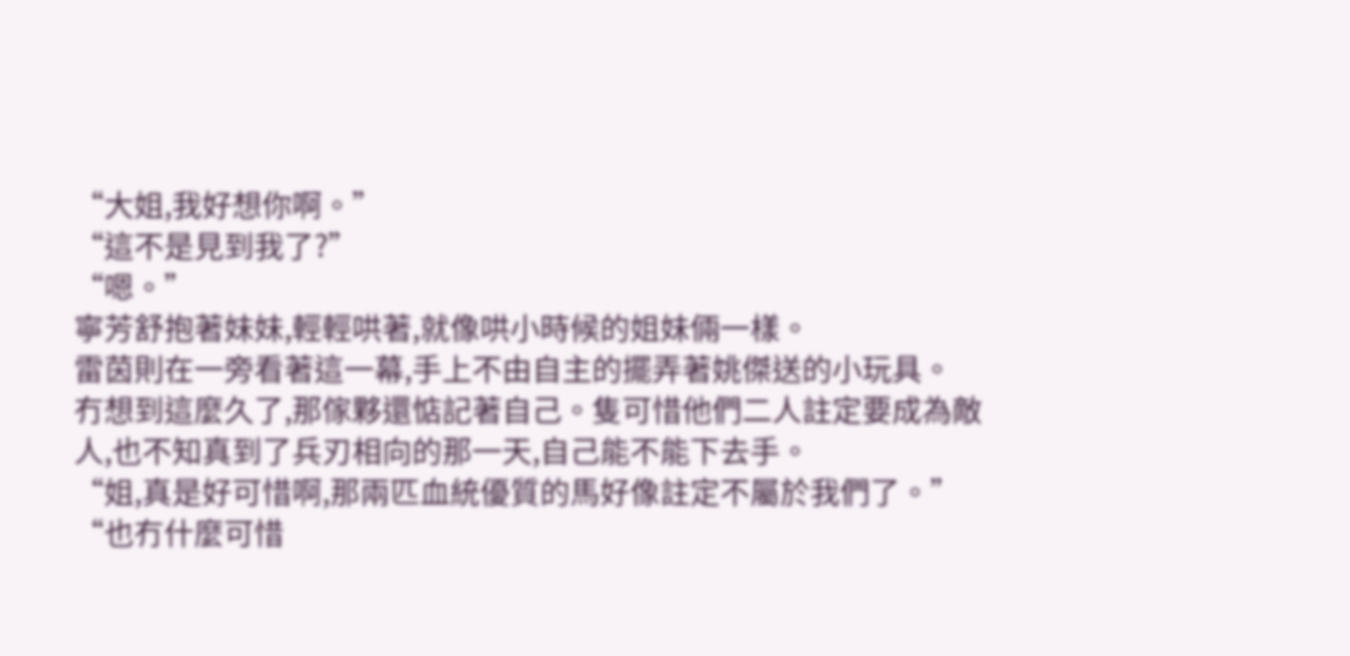“大姐,我好想你啊。”
“這不是見到我了?”
“嗯。”
寧芳舒抱著妹妹,輕輕哄著,就像哄小時候的姐妹倆一樣。
雷茵則在一旁看著這一幕,手上不由自主的擺弄著姚傑送的小玩具。
冇想到這麼久了,那傢夥還惦記著自己。隻可惜他們二人註定要成為敵人,也不知真到了兵刃相向的那一天,自己能不能下去手。
“姐,真是好可惜啊,那兩匹血統優質的馬好像註定不屬於我們了。”
“也冇什麼可惜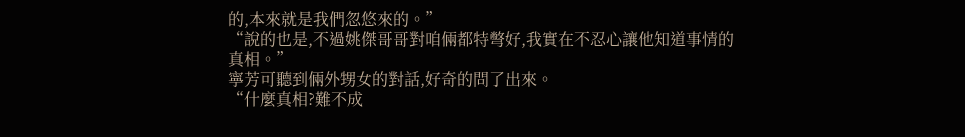的,本來就是我們忽悠來的。”
“說的也是,不過姚傑哥哥對咱倆都特彆好,我實在不忍心讓他知道事情的真相。”
寧芳可聽到倆外甥女的對話,好奇的問了出來。
“什麼真相?難不成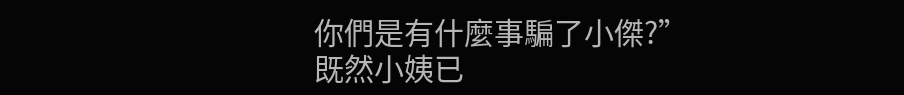你們是有什麼事騙了小傑?”
既然小姨已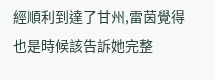經順利到達了甘州,雷茵覺得也是時候該告訴她完整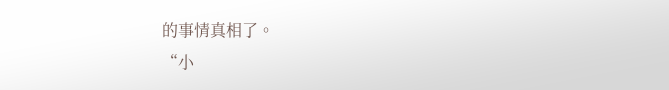的事情真相了。
“小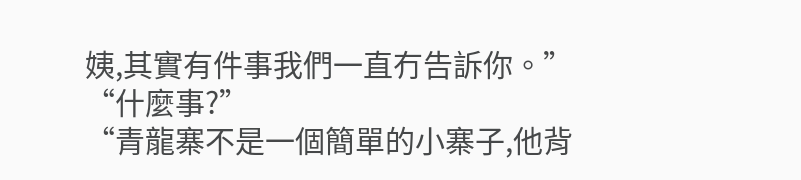姨,其實有件事我們一直冇告訴你。”
“什麼事?”
“青龍寨不是一個簡單的小寨子,他背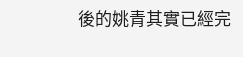後的姚青其實已經完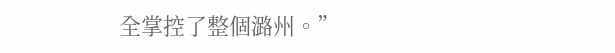全掌控了整個潞州。”